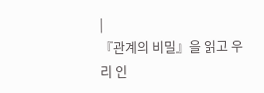|
『관계의 비밀』을 읽고 우리 인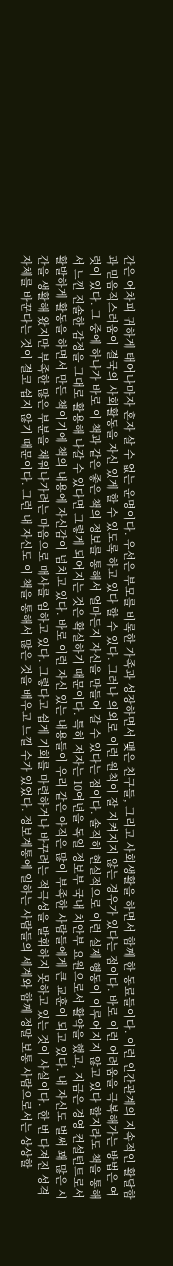간은 어차피 귀하게 태어나마자 혼자 살 수 없는 운명이다. 우선은 부모를 비록한 가족과 성장하면서 맺은 친구들, 그리고 사회생활을 하면서 함께 한 동료들이다. 이런 인간관계의 지속적인 활달함과 믿음직스러움이 결국의 사회활동을 자신 있게 할 수 있도록 하고 있다 할 수 있다. 그러나 의외로 이런 원칙이 잘 지켜지지 않는 경우가 있다는 점이다. 바로 이런 어려움을 극복해가는 방법은 여럿이 있다. 그 중에 하나가 바로 이 책과 같은 좋은 책의 정보를 통해서 얼마든지 자신을 만들어 갈 수 있다는 점이다. 솔직히 현실적으로 이런 실제 행동이 이루어지지 않고 있다 할지라도 책을 통해서 느낀 진솔한 감정을 그대로 활용해 나갈 수 있다면 그렇게 되어지는 것은 확실하기 때문이다. 특히 저자는 10여년을 독일 정보부 국내 치안부 요원으로서 활약을 했고, 지금은 경영 컨설턴트로서 활발하게 활동을 하면서 만든 책이기에 책의 내용에 자신감이 넘치고 있다. 바로 이런 자신 있는 내용들이 우리 같은 아직은 많이 부족한 사람들에게 큰 교훈이 되고 있다. 내 자신도 벌써 꽤 많은 시간을 생활해 왔지만 부족한 많은 부분을 채워나가려는 마음으로 매사를 임하고 있다. 그렇다고 쉽게 기회를 마련하거나 바꾸려는 적극성을 발휘하지 못하고 있는 것이 사실이다. 한 번 다져진 성격 자체를 바꾼다는 것이 결코 쉽지 않기 때문이다. 그런 내 자신도 이 책을 통해서 많은 것을 배우고 느낄 수가 있었다. 정보계통에 일하는 사람들의 세계와 함께 정말 보통 사람으로서는 상상할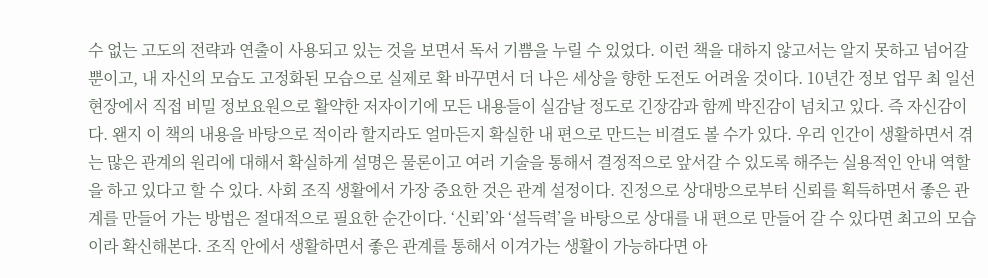수 없는 고도의 전략과 연출이 사용되고 있는 것을 보면서 독서 기쁨을 누릴 수 있었다. 이런 책을 대하지 않고서는 알지 못하고 넘어갈 뿐이고, 내 자신의 모습도 고정화된 모습으로 실제로 확 바꾸면서 더 나은 세상을 향한 도전도 어려울 것이다. 10년간 정보 업무 최 일선 현장에서 직접 비밀 정보요원으로 활약한 저자이기에 모든 내용들이 실감날 정도로 긴장감과 함께 박진감이 넘치고 있다. 즉 자신감이다. 왠지 이 책의 내용을 바탕으로 적이라 할지라도 얼마든지 확실한 내 편으로 만드는 비결도 볼 수가 있다. 우리 인간이 생활하면서 겪는 많은 관계의 원리에 대해서 확실하게 설명은 물론이고 여러 기술을 통해서 결정적으로 앞서갈 수 있도록 해주는 실용적인 안내 역할을 하고 있다고 할 수 있다. 사회 조직 생활에서 가장 중요한 것은 관계 설정이다. 진정으로 상대방으로부터 신뢰를 획득하면서 좋은 관계를 만들어 가는 방법은 절대적으로 필요한 순간이다. ‘신뢰’와 ‘설득력’을 바탕으로 상대를 내 편으로 만들어 갈 수 있다면 최고의 모습이라 확신해본다. 조직 안에서 생활하면서 좋은 관계를 통해서 이겨가는 생활이 가능하다면 아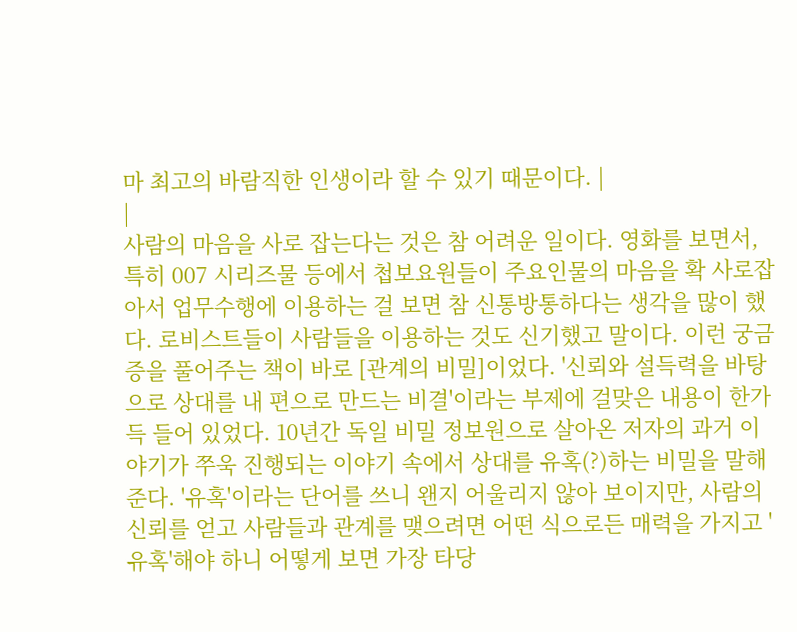마 최고의 바람직한 인생이라 할 수 있기 때문이다. |
|
사람의 마음을 사로 잡는다는 것은 참 어려운 일이다. 영화를 보면서, 특히 007 시리즈물 등에서 첩보요원들이 주요인물의 마음을 확 사로잡아서 업무수행에 이용하는 걸 보면 참 신통방통하다는 생각을 많이 했다. 로비스트들이 사람들을 이용하는 것도 신기했고 말이다. 이런 궁금증을 풀어주는 책이 바로 [관계의 비밀]이었다. '신뢰와 설득력을 바탕으로 상대를 내 편으로 만드는 비결'이라는 부제에 걸맞은 내용이 한가득 들어 있었다. 10년간 독일 비밀 정보원으로 살아온 저자의 과거 이야기가 쭈욱 진행되는 이야기 속에서 상대를 유혹(?)하는 비밀을 말해준다. '유혹'이라는 단어를 쓰니 왠지 어울리지 않아 보이지만, 사람의 신뢰를 얻고 사람들과 관계를 맺으려면 어떤 식으로든 매력을 가지고 '유혹'해야 하니 어떻게 보면 가장 타당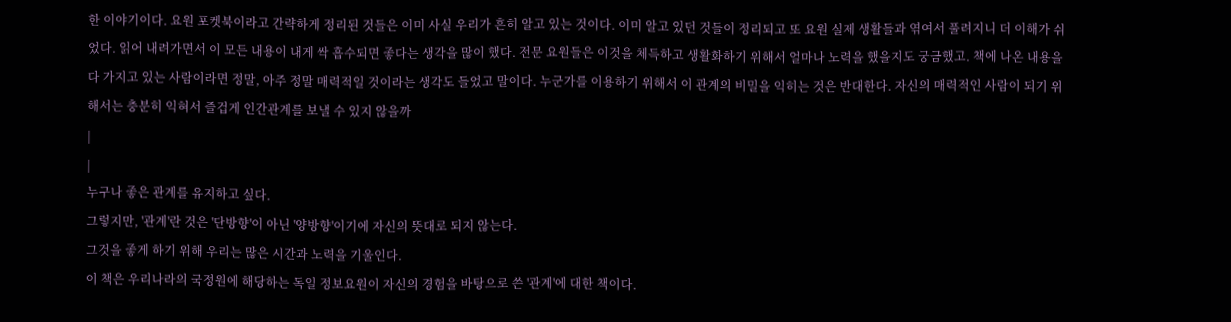한 이야기이다. 요원 포켓북이라고 간략하게 정리된 것들은 이미 사실 우리가 흔히 알고 있는 것이다. 이미 알고 있던 것들이 정리되고 또 요원 실제 생활들과 엮여서 풀려지니 더 이해가 쉬었다. 읽어 내려가면서 이 모든 내용이 내게 싹 흡수되면 좋다는 생각을 많이 했다. 전문 요원들은 이것을 체득하고 생활화하기 위해서 얼마나 노력을 했을지도 궁금했고. 책에 나온 내용을 다 가지고 있는 사람이라면 정말, 아주 정말 매력적일 것이라는 생각도 들었고 말이다. 누군가를 이용하기 위해서 이 관계의 비밀을 익히는 것은 반대한다. 자신의 매력적인 사람이 되기 위해서는 충분히 익혀서 즐겁게 인간관계를 보낼 수 있지 않을까
|
|
누구나 좋은 관계를 유지하고 싶다.
그렇지만, '관계'란 것은 '단방향'이 아닌 '양방향'이기에 자신의 뜻대로 되지 않는다.
그것을 좋게 하기 위해 우리는 많은 시간과 노력을 기울인다.
이 책은 우리나라의 국정원에 해당하는 독일 정보요원이 자신의 경험을 바탕으로 쓴 '관계'에 대한 책이다.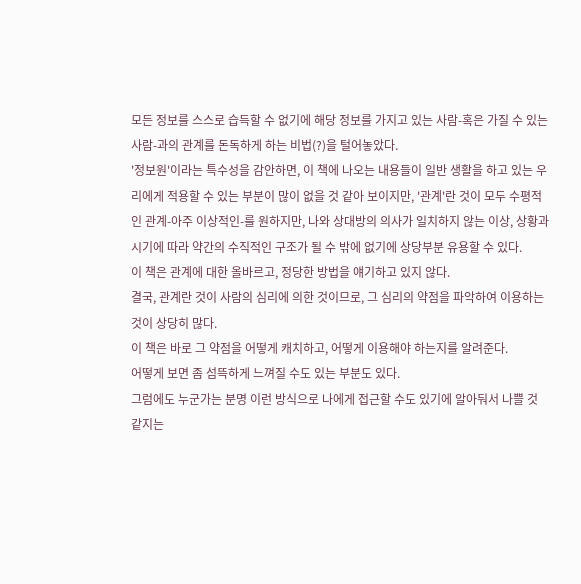모든 정보를 스스로 습득할 수 없기에 해당 정보를 가지고 있는 사람-혹은 가질 수 있는 사람-과의 관계를 돈독하게 하는 비법(?)을 털어놓았다.
'정보원'이라는 특수성을 감안하면, 이 책에 나오는 내용들이 일반 생활을 하고 있는 우리에게 적용할 수 있는 부분이 많이 없을 것 같아 보이지만, '관계'란 것이 모두 수평적인 관계-아주 이상적인-를 원하지만, 나와 상대방의 의사가 일치하지 않는 이상, 상황과 시기에 따라 약간의 수직적인 구조가 될 수 밖에 없기에 상당부분 유용할 수 있다.
이 책은 관계에 대한 올바르고, 정당한 방법을 얘기하고 있지 않다.
결국, 관계란 것이 사람의 심리에 의한 것이므로, 그 심리의 약점을 파악하여 이용하는 것이 상당히 많다.
이 책은 바로 그 약점을 어떻게 캐치하고, 어떻게 이용해야 하는지를 알려준다.
어떻게 보면 좀 섬뜩하게 느껴질 수도 있는 부분도 있다.
그럼에도 누군가는 분명 이런 방식으로 나에게 접근할 수도 있기에 알아둬서 나쁠 것 같지는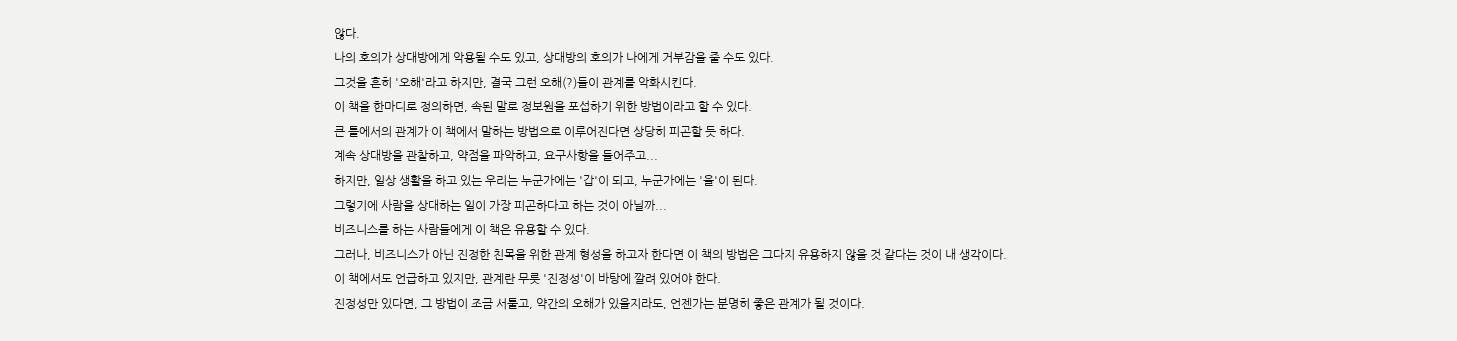않다.
나의 호의가 상대방에게 악용될 수도 있고, 상대방의 호의가 나에게 거부감을 줄 수도 있다.
그것을 흔히 '오해'라고 하지만, 결국 그런 오해(?)들이 관계를 악화시킨다.
이 책을 한마디로 정의하면, 속된 말로 정보원을 포섭하기 위한 방법이라고 할 수 있다.
큰 틀에서의 관계가 이 책에서 말하는 방법으로 이루어진다면 상당히 피곤할 듯 하다.
계속 상대방을 관찰하고, 약점을 파악하고, 요구사항을 들어주고...
하지만, 일상 생활을 하고 있는 우리는 누군가에는 '갑'이 되고, 누군가에는 '을'이 된다.
그렇기에 사람을 상대하는 일이 가장 피곤하다고 하는 것이 아닐까...
비즈니스를 하는 사람들에게 이 책은 유용할 수 있다.
그러나, 비즈니스가 아닌 진정한 친목을 위한 관계 형성을 하고자 한다면 이 책의 방법은 그다지 유용하지 않을 것 같다는 것이 내 생각이다.
이 책에서도 언급하고 있지만, 관계란 무릇 '진정성'이 바탕에 깔려 있어야 한다.
진정성만 있다면, 그 방법이 조금 서툴고, 약간의 오해가 있을지라도, 언젠가는 분명히 좋은 관계가 될 것이다.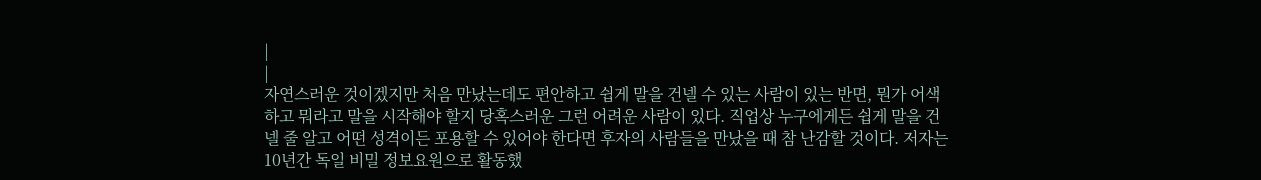|
|
자연스러운 것이겠지만 처음 만났는데도 편안하고 쉽게 말을 건넬 수 있는 사람이 있는 반면, 뭔가 어색하고 뭐라고 말을 시작해야 할지 당혹스러운 그런 어려운 사람이 있다. 직업상 누구에게든 쉽게 말을 건넬 줄 알고 어떤 성격이든 포용할 수 있어야 한다면 후자의 사람들을 만났을 때 참 난감할 것이다. 저자는 10년간 독일 비밀 정보요원으로 활동했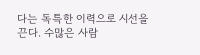다는 독특한 이력으로 시선을 끈다. 수많은 사람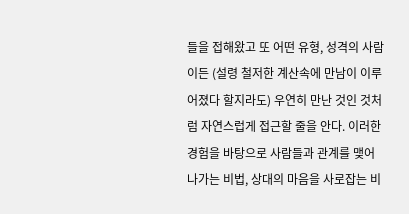들을 접해왔고 또 어떤 유형, 성격의 사람이든 (설령 철저한 계산속에 만남이 이루어졌다 할지라도) 우연히 만난 것인 것처럼 자연스럽게 접근할 줄을 안다. 이러한 경험을 바탕으로 사람들과 관계를 맺어나가는 비법, 상대의 마음을 사로잡는 비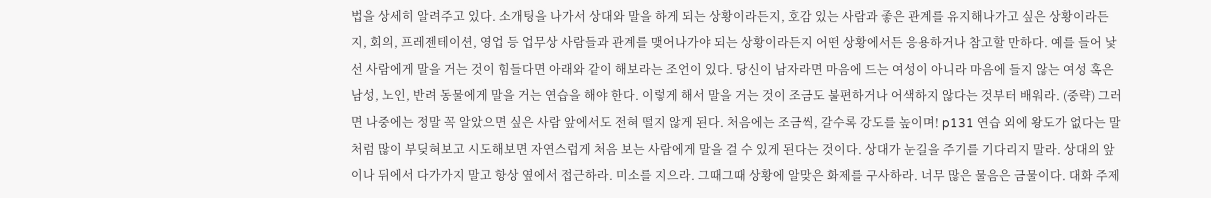법을 상세히 알려주고 있다. 소개팅을 나가서 상대와 말을 하게 되는 상황이라든지, 호감 있는 사람과 좋은 관계를 유지해나가고 싶은 상황이라든지, 회의, 프레젠테이션, 영업 등 업무상 사람들과 관계를 맺어나가야 되는 상황이라든지 어떤 상황에서든 응용하거나 참고할 만하다. 예를 들어 낯선 사람에게 말을 거는 것이 힘들다면 아래와 같이 해보라는 조언이 있다. 당신이 남자라면 마음에 드는 여성이 아니라 마음에 들지 않는 여성 혹은 남성, 노인, 반려 동물에게 말을 거는 연습을 해야 한다. 이렇게 해서 말을 거는 것이 조금도 불편하거나 어색하지 않다는 것부터 배워라. (중략) 그러면 나중에는 정말 꼭 알았으면 싶은 사람 앞에서도 전혀 떨지 않게 된다. 처음에는 조금씩, 갈수록 강도를 높이며! p131 연습 외에 왕도가 없다는 말처럼 많이 부딪혀보고 시도해보면 자연스럽게 처음 보는 사람에게 말을 걸 수 있게 된다는 것이다. 상대가 눈길을 주기를 기다리지 말라. 상대의 앞이나 뒤에서 다가가지 말고 항상 옆에서 접근하라. 미소를 지으라. 그때그때 상황에 알맞은 화제를 구사하라. 너무 많은 물음은 금물이다. 대화 주제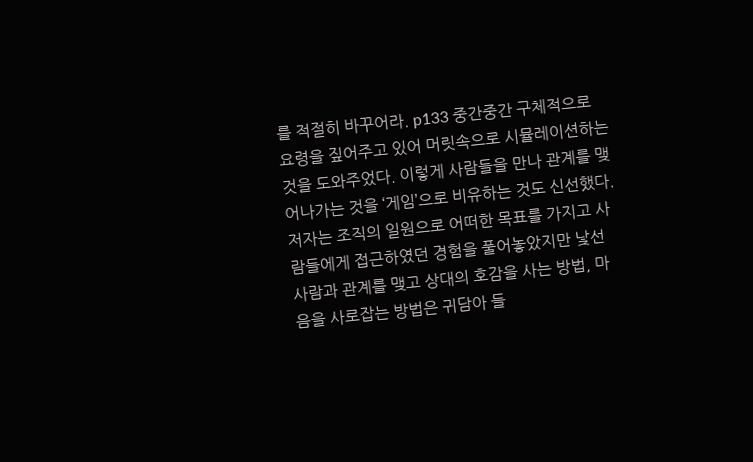를 적절히 바꾸어라. p133 중간중간 구체적으로 요령을 짚어주고 있어 머릿속으로 시뮬레이션하는 것을 도와주었다. 이렇게 사람들을 만나 관계를 맺어나가는 것을 ‘게임’으로 비유하는 것도 신선했다. 저자는 조직의 일원으로 어떠한 목표를 가지고 사람들에게 접근하였던 경험을 풀어놓았지만 낯선 사람과 관계를 맺고 상대의 호감을 사는 방법, 마음을 사로잡는 방법은 귀담아 들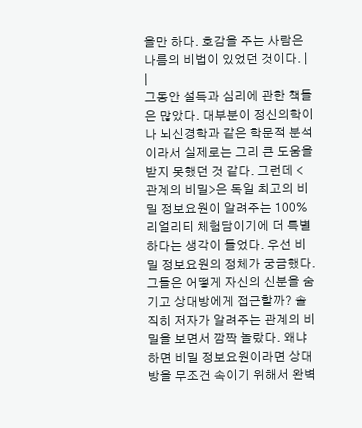을만 하다. 호감을 주는 사람은 나름의 비법이 있었던 것이다. |
|
그동안 설득과 심리에 관한 책들은 많았다. 대부분이 정신의학이나 뇌신경학과 같은 학문적 분석이라서 실제로는 그리 큰 도움을 받지 못했던 것 같다. 그런데 <관계의 비밀>은 독일 최고의 비밀 정보요원이 알려주는 100% 리얼리티 체험담이기에 더 특별하다는 생각이 들었다. 우선 비밀 정보요원의 정체가 궁금했다. 그들은 어떻게 자신의 신분을 숨기고 상대방에게 접근할까? 솔직히 저자가 알려주는 관계의 비밀을 보면서 깜짝 놀랐다. 왜냐하면 비밀 정보요원이라면 상대방을 무조건 속이기 위해서 완벽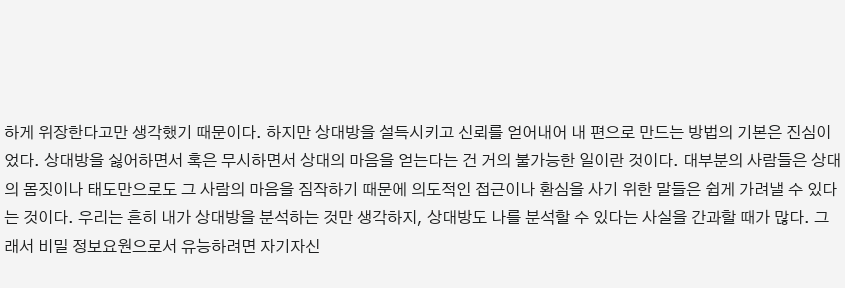하게 위장한다고만 생각했기 때문이다. 하지만 상대방을 설득시키고 신뢰를 얻어내어 내 편으로 만드는 방법의 기본은 진심이었다. 상대방을 싫어하면서 혹은 무시하면서 상대의 마음을 얻는다는 건 거의 불가능한 일이란 것이다. 대부분의 사람들은 상대의 몸짓이나 태도만으로도 그 사람의 마음을 짐작하기 때문에 의도적인 접근이나 환심을 사기 위한 말들은 쉽게 가려낼 수 있다는 것이다. 우리는 흔히 내가 상대방을 분석하는 것만 생각하지, 상대방도 나를 분석할 수 있다는 사실을 간과할 때가 많다. 그래서 비밀 정보요원으로서 유능하려면 자기자신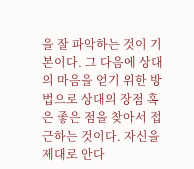을 잘 파악하는 것이 기본이다. 그 다음에 상대의 마음을 얻기 위한 방법으로 상대의 장점 혹은 좋은 점을 찾아서 접근하는 것이다. 자신을 제대로 안다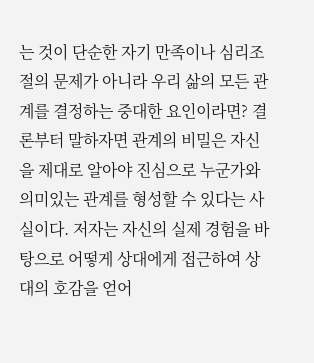는 것이 단순한 자기 만족이나 심리조절의 문제가 아니라 우리 삶의 모든 관계를 결정하는 중대한 요인이라면? 결론부터 말하자면 관계의 비밀은 자신을 제대로 알아야 진심으로 누군가와 의미있는 관계를 형성할 수 있다는 사실이다. 저자는 자신의 실제 경험을 바탕으로 어떻게 상대에게 접근하여 상대의 호감을 얻어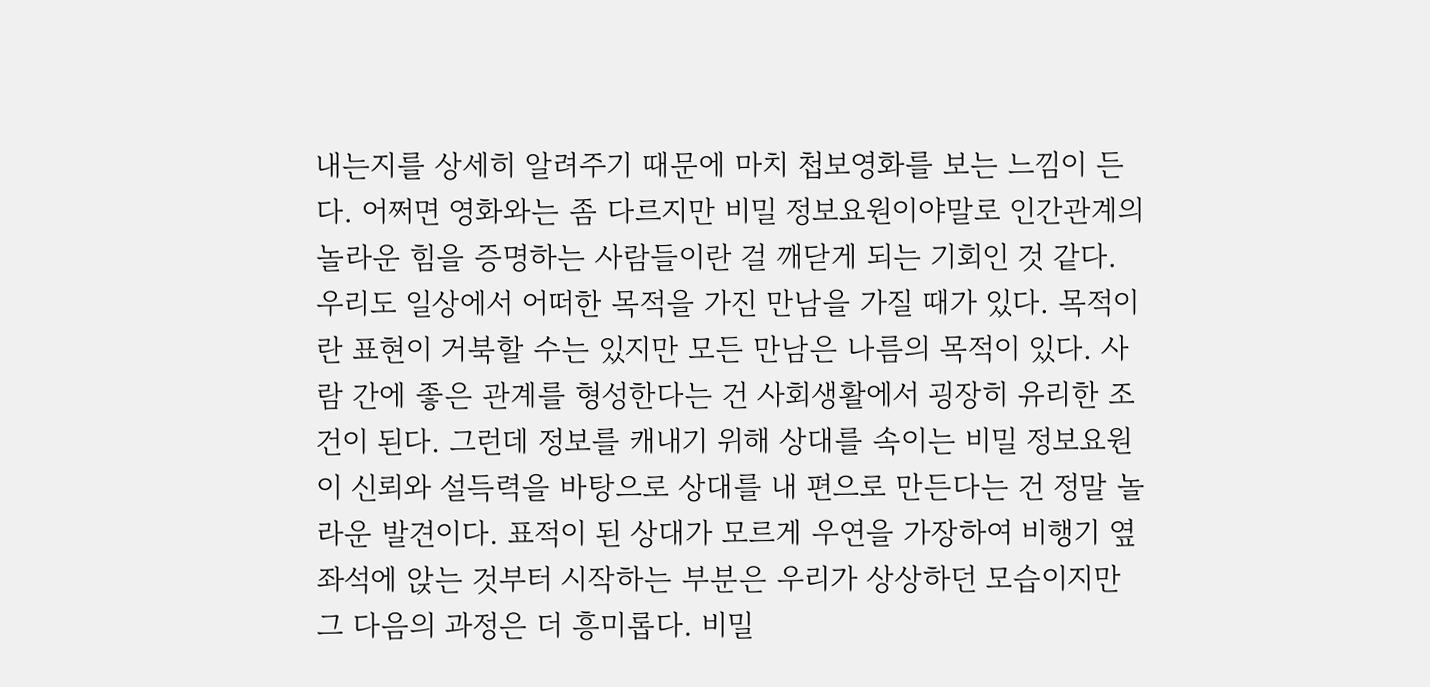내는지를 상세히 알려주기 때문에 마치 첩보영화를 보는 느낌이 든다. 어쩌면 영화와는 좀 다르지만 비밀 정보요원이야말로 인간관계의 놀라운 힘을 증명하는 사람들이란 걸 깨닫게 되는 기회인 것 같다. 우리도 일상에서 어떠한 목적을 가진 만남을 가질 때가 있다. 목적이란 표현이 거북할 수는 있지만 모든 만남은 나름의 목적이 있다. 사람 간에 좋은 관계를 형성한다는 건 사회생활에서 굉장히 유리한 조건이 된다. 그런데 정보를 캐내기 위해 상대를 속이는 비밀 정보요원이 신뢰와 설득력을 바탕으로 상대를 내 편으로 만든다는 건 정말 놀라운 발견이다. 표적이 된 상대가 모르게 우연을 가장하여 비행기 옆 좌석에 앉는 것부터 시작하는 부분은 우리가 상상하던 모습이지만 그 다음의 과정은 더 흥미롭다. 비밀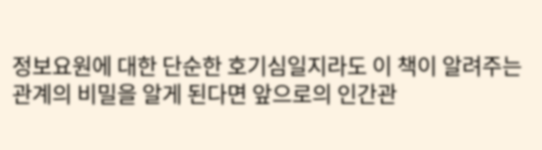정보요원에 대한 단순한 호기심일지라도 이 책이 알려주는 관계의 비밀을 알게 된다면 앞으로의 인간관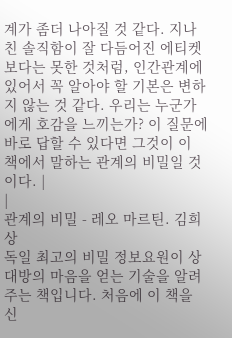계가 좀더 나아질 것 같다. 지나친 솔직함이 잘 다듬어진 에티켓보다는 못한 것처럼, 인간관계에 있어서 꼭 알아야 할 기본은 변하지 않는 것 같다. 우리는 누군가에게 호감을 느끼는가? 이 질문에 바로 답할 수 있다면 그것이 이 책에서 말하는 관계의 비밀일 것이다. |
|
관계의 비밀 - 레오 마르틴. 김희상
독일 최고의 비밀 정보요원이 상대방의 마음을 얻는 기술을 알려주는 책입니다. 처음에 이 책을 신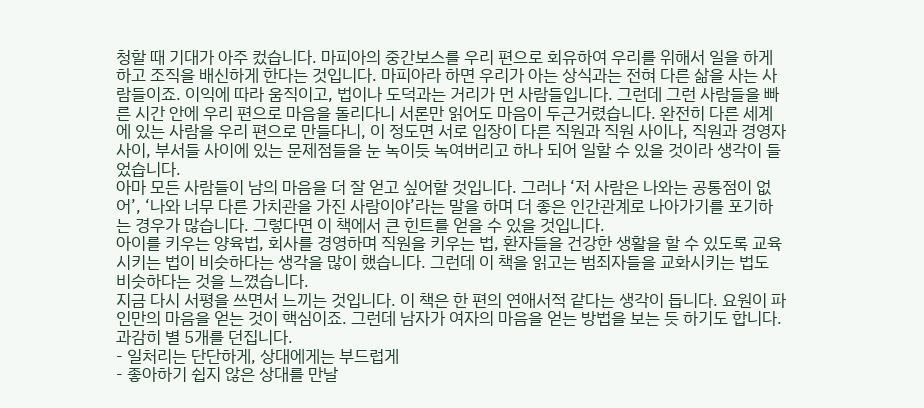청할 때 기대가 아주 컸습니다. 마피아의 중간보스를 우리 편으로 회유하여 우리를 위해서 일을 하게하고 조직을 배신하게 한다는 것입니다. 마피아라 하면 우리가 아는 상식과는 전혀 다른 삶을 사는 사람들이죠. 이익에 따라 움직이고, 법이나 도덕과는 거리가 먼 사람들입니다. 그런데 그런 사람들을 빠른 시간 안에 우리 편으로 마음을 돌리다니 서론만 읽어도 마음이 두근거렸습니다. 완전히 다른 세계에 있는 사람을 우리 편으로 만들다니, 이 정도면 서로 입장이 다른 직원과 직원 사이나, 직원과 경영자 사이, 부서들 사이에 있는 문제점들을 눈 녹이듯 녹여버리고 하나 되어 일할 수 있을 것이라 생각이 들었습니다.
아마 모든 사람들이 남의 마음을 더 잘 얻고 싶어할 것입니다. 그러나 ‘저 사람은 나와는 공통점이 없어’, ‘나와 너무 다른 가치관을 가진 사람이야’라는 말을 하며 더 좋은 인간관계로 나아가기를 포기하는 경우가 많습니다. 그렇다면 이 책에서 큰 힌트를 얻을 수 있을 것입니다.
아이를 키우는 양육법, 회사를 경영하며 직원을 키우는 법, 환자들을 건강한 생활을 할 수 있도록 교육시키는 법이 비슷하다는 생각을 많이 했습니다. 그런데 이 책을 읽고는 범죄자들을 교화시키는 법도 비슷하다는 것을 느꼈습니다.
지금 다시 서평을 쓰면서 느끼는 것입니다. 이 책은 한 편의 연애서적 같다는 생각이 듭니다. 요원이 파인만의 마음을 얻는 것이 핵심이죠. 그런데 남자가 여자의 마음을 얻는 방법을 보는 듯 하기도 합니다. 과감히 별 5개를 던집니다.
- 일처리는 단단하게, 상대에게는 부드럽게
- 좋아하기 쉽지 않은 상대를 만날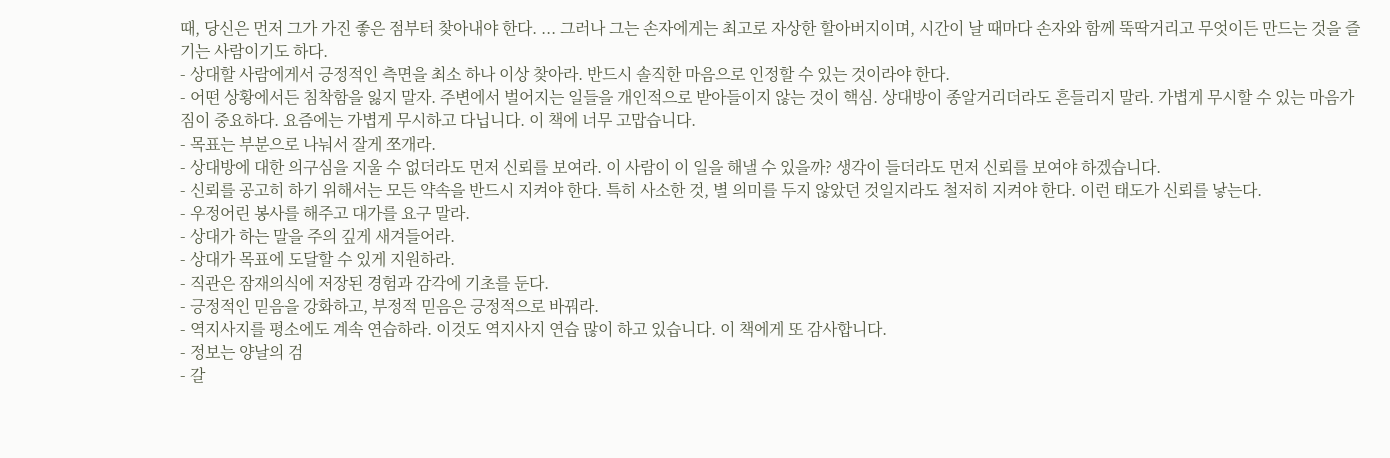때, 당신은 먼저 그가 가진 좋은 점부터 찾아내야 한다. ... 그러나 그는 손자에게는 최고로 자상한 할아버지이며, 시간이 날 때마다 손자와 함께 뚝딱거리고 무엇이든 만드는 것을 즐기는 사람이기도 하다.
- 상대할 사람에게서 긍정적인 측면을 최소 하나 이상 찾아라. 반드시 솔직한 마음으로 인정할 수 있는 것이라야 한다.
- 어떤 상황에서든 침착함을 잃지 말자. 주변에서 벌어지는 일들을 개인적으로 받아들이지 않는 것이 핵심. 상대방이 종알거리더라도 흔들리지 말라. 가볍게 무시할 수 있는 마음가짐이 중요하다. 요즘에는 가볍게 무시하고 다닙니다. 이 책에 너무 고맙습니다.
- 목표는 부분으로 나눠서 잘게 쪼개라.
- 상대방에 대한 의구심을 지울 수 없더라도 먼저 신뢰를 보여라. 이 사람이 이 일을 해낼 수 있을까? 생각이 들더라도 먼저 신뢰를 보여야 하겠습니다.
- 신뢰를 공고히 하기 위해서는 모든 약속을 반드시 지켜야 한다. 특히 사소한 것, 별 의미를 두지 않았던 것일지라도 철저히 지켜야 한다. 이런 태도가 신뢰를 낳는다.
- 우정어린 봉사를 해주고 대가를 요구 말라.
- 상대가 하는 말을 주의 깊게 새겨들어라.
- 상대가 목표에 도달할 수 있게 지원하라.
- 직관은 잠재의식에 저장된 경험과 감각에 기초를 둔다.
- 긍정적인 믿음을 강화하고, 부정적 믿음은 긍정적으로 바꿔라.
- 역지사지를 평소에도 계속 연습하라. 이것도 역지사지 연습 많이 하고 있습니다. 이 책에게 또 감사합니다.
- 정보는 양날의 검
- 갈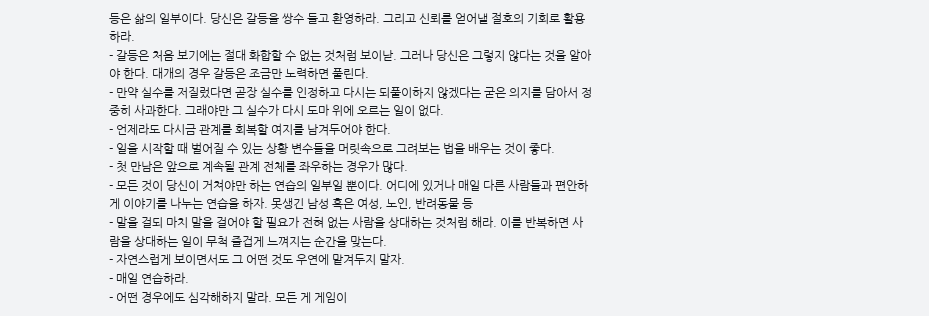등은 삶의 일부이다. 당신은 갈등을 쌍수 들고 환영하라. 그리고 신뢰를 얻어낼 절호의 기회로 활용하라.
- 갈등은 처음 보기에는 절대 화합할 수 없는 것처럼 보이낟. 그러나 당신은 그렇지 않다는 것을 알아야 한다. 대개의 경우 갈등은 조금만 노력하면 풀린다.
- 만약 실수를 저질렀다면 곧장 실수를 인정하고 다시는 되풀이하지 않겠다는 굳은 의지를 담아서 정중히 사과한다. 그래야만 그 실수가 다시 도마 위에 오르는 일이 없다.
- 언제라도 다시금 관계를 회복할 여지를 남겨두어야 한다.
- 일을 시작할 때 벌어질 수 있는 상황 변수들을 머릿속으로 그려보는 법을 배우는 것이 좋다.
- 첫 만남은 앞으로 계속될 관계 전체를 좌우하는 경우가 많다.
- 모든 것이 당신이 거쳐야만 하는 연습의 일부일 뿐이다. 어디에 있거나 매일 다른 사람들과 편안하게 이야기를 나누는 연습을 하자. 못생긴 남성 혹은 여성, 노인, 반려동물 등
- 말을 걸되 마치 말을 걸어야 할 필요가 전혀 없는 사람을 상대하는 것처럼 해라. 이를 반복하면 사람을 상대하는 일이 무척 즐겁게 느껴지는 순간을 맞는다.
- 자연스럽게 보이면서도 그 어떤 것도 우연에 맡겨두지 말자.
- 매일 연습하라.
- 어떤 경우에도 심각해하지 말라. 모든 게 게임이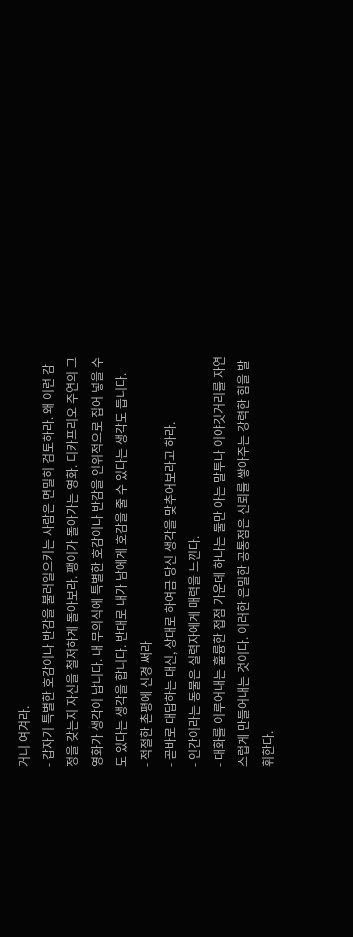거니 여겨라.
- 갑자기 특별한 호감이나 반감을 불러일으키는 사람은 면밀히 검토하라. 왜 이런 감정을 갖는지 자신을 철저하게 돌아보라. 팽이가 돌아가는 영화. 디카프리오 주연의 그 영화가 생각이 납니다. 내 무의식에 특별한 호감이나 반감을 인위적으로 집어 넣을 수도 있다는 생각을 합니다. 반대로 내가 남에게 호감을 줄 수 있다는 생각도 듭니다.
- 적절한 촌평에 신경 써라
- 곧바로 대답하는 대신, 상대로 하여금 당신 생각을 맞추어보라고 하라.
- 인간이라는 동물은 실력자에게 매력을 느낀다.
- 대화를 이루어내는 훌륭한 접점 가운데 하나는 둘만 아는 말투나 이야깃거리를 자연스럽게 만들어내는 것이다. 이러한 은밀한 공통점은 신뢰를 쌓아주는 강력한 힘을 발휘한다.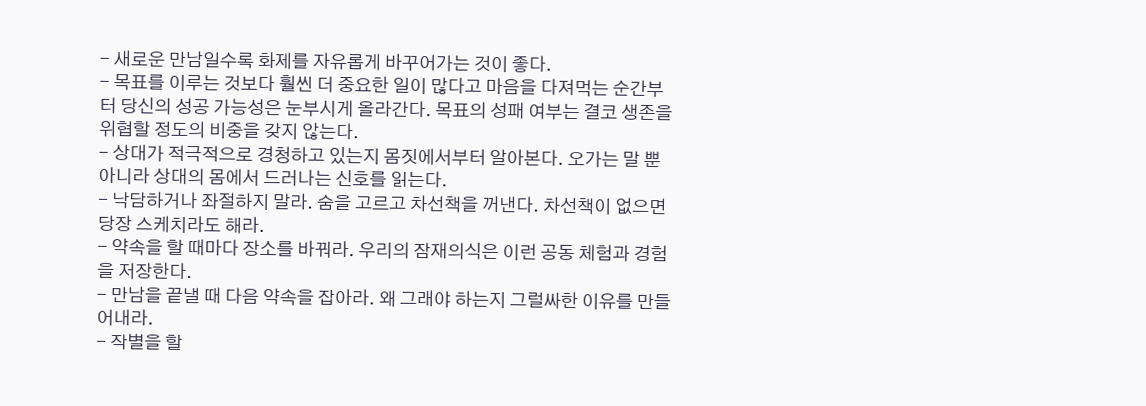- 새로운 만남일수록 화제를 자유롭게 바꾸어가는 것이 좋다.
- 목표를 이루는 것보다 훨씬 더 중요한 일이 많다고 마음을 다져먹는 순간부터 당신의 성공 가능성은 눈부시게 올라간다. 목표의 성패 여부는 결코 생존을 위협할 정도의 비중을 갖지 않는다.
- 상대가 적극적으로 경청하고 있는지 몸짓에서부터 알아본다. 오가는 말 뿐 아니라 상대의 몸에서 드러나는 신호를 읽는다.
- 낙담하거나 좌절하지 말라. 숨을 고르고 차선책을 꺼낸다. 차선책이 없으면 당장 스케치라도 해라.
- 약속을 할 때마다 장소를 바꿔라. 우리의 잠재의식은 이런 공동 체험과 경험을 저장한다.
- 만남을 끝낼 때 다음 약속을 잡아라. 왜 그래야 하는지 그럴싸한 이유를 만들어내라.
- 작별을 할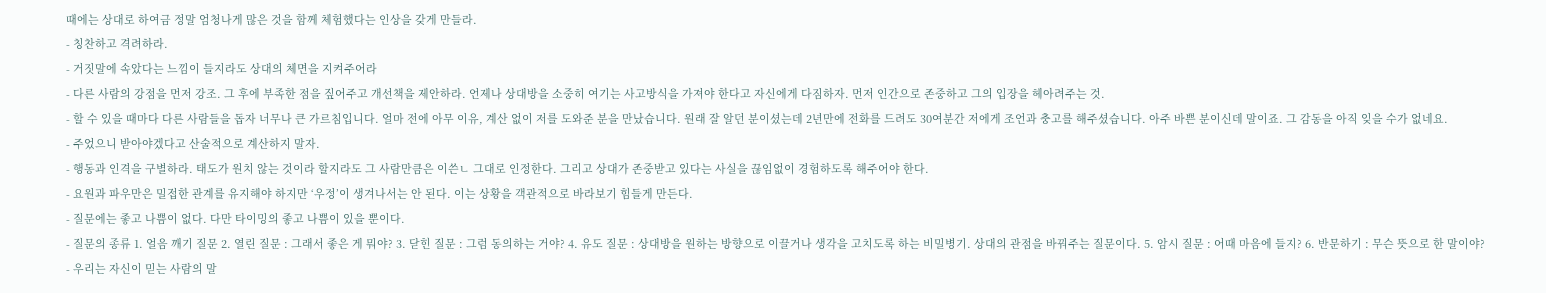때에는 상대로 하여금 정말 엄청나게 많은 것을 함께 체험했다는 인상을 갖게 만들라.
- 칭찬하고 격려하라.
- 거짓말에 속았다는 느낌이 들지라도 상대의 체면을 지켜주어라
- 다른 사람의 강점을 먼저 강조. 그 후에 부족한 점을 짚어주고 개선책을 제안하라. 언제나 상대방을 소중히 여기는 사고방식을 가져야 한다고 자신에게 다짐하자. 먼저 인간으로 존중하고 그의 입장을 헤아려주는 것.
- 할 수 있을 때마다 다른 사람들을 돕자 너무나 큰 가르침입니다. 얼마 전에 아무 이유, 계산 없이 저를 도와준 분을 만났습니다. 원래 잘 알던 분이셨는데 2년만에 전화를 드려도 30여분간 저에게 조언과 충고를 해주셨습니다. 아주 바쁜 분이신데 말이죠. 그 감동을 아직 잊을 수가 없네요.
- 주었으니 받아야겠다고 산술적으로 계산하지 말자.
- 행동과 인격을 구별하라. 태도가 원치 않는 것이라 할지라도 그 사람만큼은 이쓴ㄴ 그대로 인정한다. 그리고 상대가 존중받고 있다는 사실을 끊임없이 경험하도록 해주어야 한다.
- 요원과 파우만은 밀접한 관계를 유지해야 하지만 ‘우정’이 생겨나서는 안 된다. 이는 상황을 객관적으로 바라보기 힘들게 만든다.
- 질문에는 좋고 나쁨이 없다. 다만 타이밍의 좋고 나쁨이 있을 뿐이다.
- 질문의 종류 1. 얼음 깨기 질문 2. 열린 질문 : 그래서 좋은 게 뭐야? 3. 닫힌 질문 : 그럼 동의하는 거야? 4. 유도 질문 : 상대방을 원하는 방향으로 이끌거나 생각을 고치도록 하는 비밀병기. 상대의 관점을 바꿔주는 질문이다. 5. 암시 질문 : 어때 마음에 들지? 6. 반문하기 : 무슨 뜻으로 한 말이야?
- 우리는 자신이 믿는 사람의 말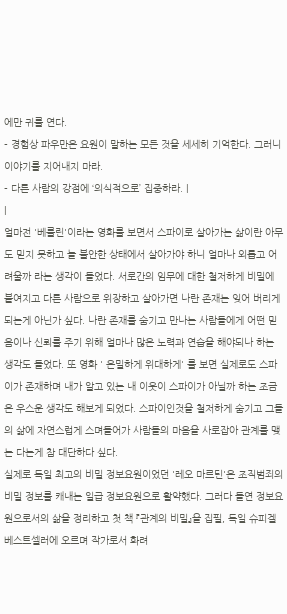에만 귀를 연다.
- 경험상 파우만은 요원이 말하는 모든 것을 세세히 기억한다. 그러니 이야기를 지어내지 마라.
- 다른 사람의 강점에 ‘의식적으로’ 집중하라. |
|
얼마전 '베를린'이라는 영화를 보면서 스파이로 살아가는 삶이란 아무도 믿지 못하고 늘 불안한 상태에서 살아가야 하니 얼마나 외롭고 어려울까 라는 생각이 들었다. 서로간의 임무에 대한 철저하게 비밀에 붙여지고 다른 사람으로 위장하고 살아가면 나란 존재는 잊어 버리게 되는게 아닌가 싶다. 나란 존재를 숨기고 만나는 사람들에게 어떤 믿음이나 신뢰를 주기 위해 얼마나 많은 노력과 연습을 해야되나 하는 생각도 들었다. 또 영화 ' 은밀하게 위대하게' 를 보면 실제로도 스파이가 존재하며 내가 알고 있는 내 이웃이 스파이가 아닐까 하는 조금은 우스운 생각도 해보게 되었다. 스파이인것을 철저하게 숨기고 그들의 삶에 자연스럽게 스며들어가 사람들의 마음을 사로잡아 관계를 맺는 다는게 참 대단하다 싶다.
실제로 독일 최고의 비밀 정보요원이었던 '레오 마르틴'은 조직범죄의 비밀 정보를 캐내는 일급 정보요원으로 활약했다. 그러다 돌연 정보요원으로서의 삶을 정리하고 첫 책 『관계의 비밀』을 집필, 독일 슈피겔 베스트셀러에 오르며 작가로서 화려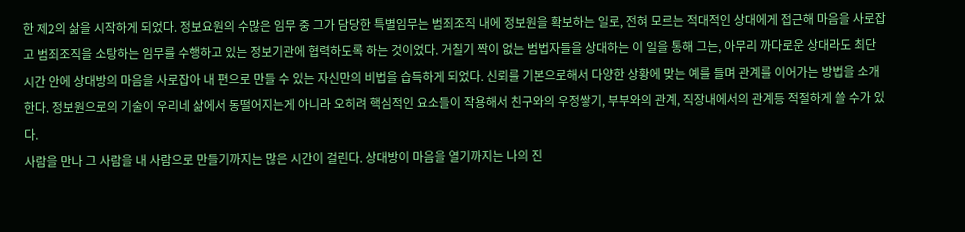한 제2의 삶을 시작하게 되었다. 정보요원의 수많은 임무 중 그가 담당한 특별임무는 범죄조직 내에 정보원을 확보하는 일로, 전혀 모르는 적대적인 상대에게 접근해 마음을 사로잡고 범죄조직을 소탕하는 임무를 수행하고 있는 정보기관에 협력하도록 하는 것이었다. 거칠기 짝이 없는 범법자들을 상대하는 이 일을 통해 그는, 아무리 까다로운 상대라도 최단 시간 안에 상대방의 마음을 사로잡아 내 편으로 만들 수 있는 자신만의 비법을 습득하게 되었다. 신뢰를 기본으로해서 다양한 상황에 맞는 예를 들며 관계를 이어가는 방법을 소개한다. 정보원으로의 기술이 우리네 삶에서 동떨어지는게 아니라 오히려 핵심적인 요소들이 작용해서 친구와의 우정쌓기, 부부와의 관계, 직장내에서의 관계등 적절하게 쓸 수가 있다.
사람을 만나 그 사람을 내 사람으로 만들기까지는 많은 시간이 걸린다. 상대방이 마음을 열기까지는 나의 진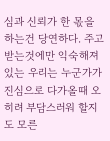심과 신뢰가 한 몫을 하는건 당연하다. 주고받는것에만 익숙해져있는 우리는 누군가가 진심으로 다가올때 오히려 부담스러워 할지도 모른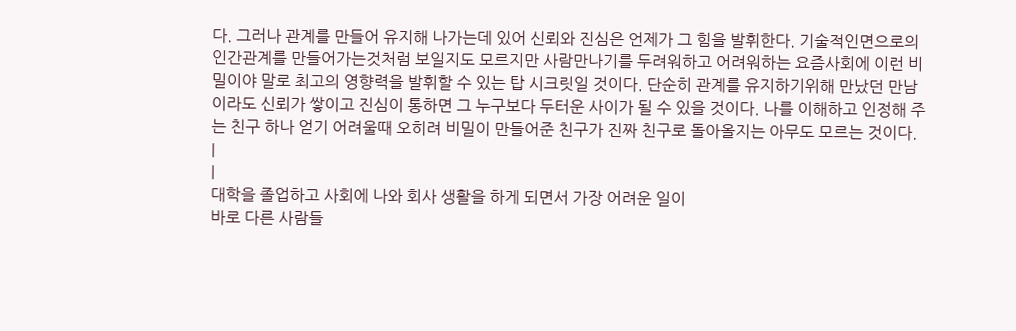다. 그러나 관계를 만들어 유지해 나가는데 있어 신뢰와 진심은 언제가 그 힘을 발휘한다. 기술적인면으로의 인간관계를 만들어가는것처럼 보일지도 모르지만 사람만나기를 두려워하고 어려워하는 요즘사회에 이런 비밀이야 말로 최고의 영향력을 발휘할 수 있는 탑 시크릿일 것이다. 단순히 관계를 유지하기위해 만났던 만남이라도 신뢰가 쌓이고 진심이 통하면 그 누구보다 두터운 사이가 될 수 있을 것이다. 나를 이해하고 인정해 주는 친구 하나 얻기 어려울때 오히려 비밀이 만들어준 친구가 진짜 친구로 돌아올지는 아무도 모르는 것이다.
|
|
대학을 졸업하고 사회에 나와 회사 생활을 하게 되면서 가장 어려운 일이
바로 다른 사람들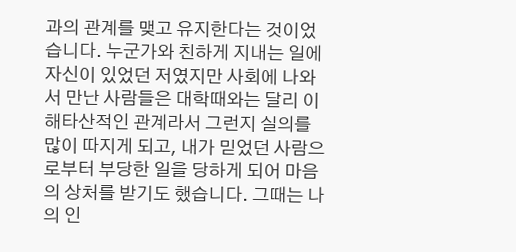과의 관계를 맺고 유지한다는 것이었습니다. 누군가와 친하게 지내는 일에 자신이 있었던 저였지만 사회에 나와서 만난 사람들은 대학때와는 달리 이해타산적인 관계라서 그런지 실의를 많이 따지게 되고, 내가 믿었던 사람으로부터 부당한 일을 당하게 되어 마음의 상처를 받기도 했습니다. 그때는 나의 인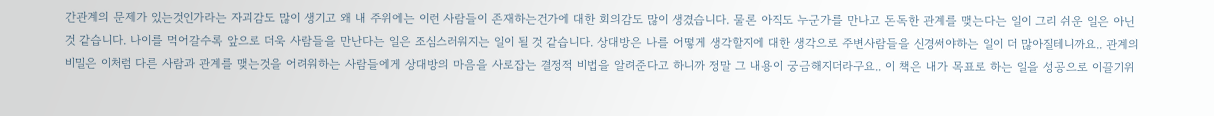간관계의 문제가 있는것인가라는 자괴감도 많이 생기고 왜 내 주위에는 이런 사람들이 존재하는건가에 대한 회의감도 많이 생겼습니다. 물론 아직도 누군가를 만나고 돈독한 관계를 맺는다는 일이 그리 쉬운 일은 아닌 것 같습니다. 나이를 먹어갈수록 앞으로 더욱 사람들을 만난다는 일은 조심스러워지는 일이 될 것 같습니다. 상대방은 나를 어떻게 생각할지에 대한 생각으로 주변사람들을 신경써야하는 일이 더 많아질테니까요.. 관계의 비밀은 이처럼 다른 사람과 관계를 맺는것을 어려워하는 사람들에게 상대방의 마음을 사로잡는 결정적 비법을 알려준다고 하니까 정말 그 내용이 궁금해지더라구요.. 이 책은 내가 목표로 하는 일을 성공으로 이끌기위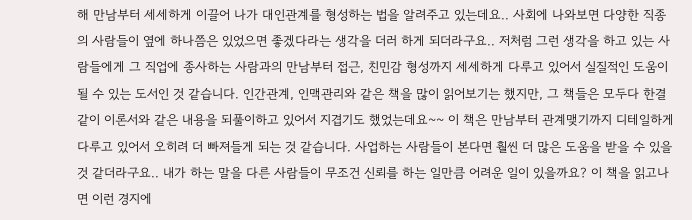해 만남부터 세세하게 이끌어 나가 대인관계를 형성하는 법을 알려주고 있는데요.. 사회에 나와보면 다양한 직종의 사람들이 옆에 하나쯤은 있었으면 좋겠다라는 생각을 더러 하게 되더라구요.. 저처럼 그런 생각을 하고 있는 사람들에게 그 직업에 종사하는 사람과의 만남부터 접근, 친민감 형성까지 세세하게 다루고 있어서 실질적인 도움이될 수 있는 도서인 것 같습니다. 인간관계, 인맥관리와 같은 책을 많이 읽어보기는 했지만, 그 책들은 모두다 한결같이 이론서와 같은 내용을 되풀이하고 있어서 지겹기도 했었는데요~~ 이 책은 만남부터 관계맺기까지 디테일하게 다루고 있어서 오히려 더 빠져들게 되는 것 같습니다. 사업하는 사람들이 본다면 훨씬 더 많은 도움을 받을 수 있을 것 같더라구요.. 내가 하는 말을 다른 사람들이 무조건 신뢰를 하는 일만큼 어려운 일이 있을까요? 이 책을 읽고나면 이런 경지에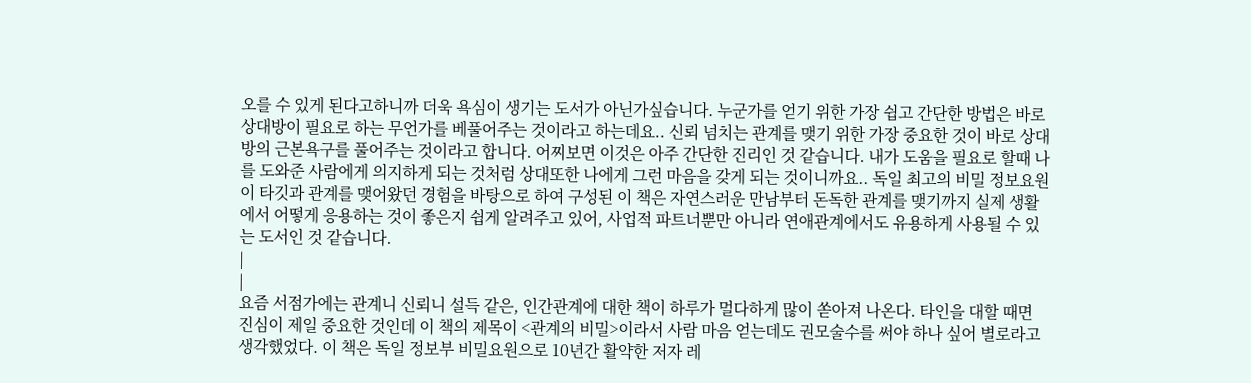오를 수 있게 된다고하니까 더욱 욕심이 생기는 도서가 아닌가싶습니다. 누군가를 얻기 위한 가장 쉽고 간단한 방법은 바로 상대방이 필요로 하는 무언가를 베풀어주는 것이라고 하는데요.. 신뢰 넘치는 관계를 맺기 위한 가장 중요한 것이 바로 상대방의 근본욕구를 풀어주는 것이라고 합니다. 어찌보면 이것은 아주 간단한 진리인 것 같습니다. 내가 도움을 필요로 할때 나를 도와준 사람에게 의지하게 되는 것처럼 상대또한 나에게 그런 마음을 갖게 되는 것이니까요.. 독일 최고의 비밀 정보요원이 타깃과 관계를 맺어왔던 경험을 바탕으로 하여 구성된 이 책은 자연스러운 만남부터 돈독한 관계를 맺기까지 실제 생활에서 어떻게 응용하는 것이 좋은지 쉽게 알려주고 있어, 사업적 파트너뿐만 아니라 연애관계에서도 유용하게 사용될 수 있는 도서인 것 같습니다.
|
|
요즘 서점가에는 관계니 신뢰니 설득 같은, 인간관계에 대한 책이 하루가 멀다하게 많이 쏟아져 나온다. 타인을 대할 때면 진심이 제일 중요한 것인데 이 책의 제목이 <관계의 비밀>이라서 사람 마음 얻는데도 권모술수를 써야 하나 싶어 별로라고 생각했었다. 이 책은 독일 정보부 비밀요원으로 10년간 활약한 저자 레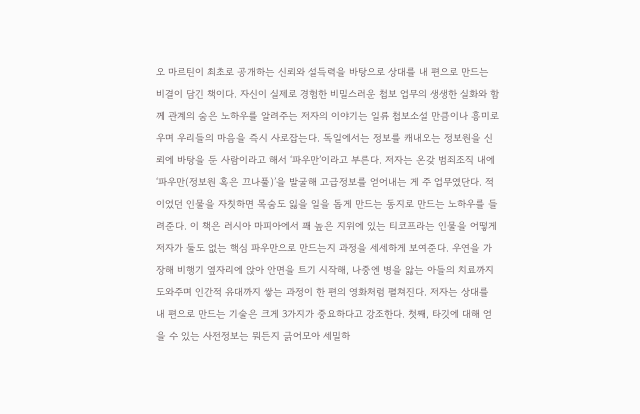오 마르틴이 최초로 공개하는 신뢰와 설득력을 바탕으로 상대를 내 편으로 만드는 비결이 담긴 책이다. 자신이 실제로 경험한 비밀스러운 첩보 업무의 생생한 실화와 함께 관계의 숨은 노하우를 알려주는 저자의 이야기는 일류 첩보소설 만큼이나 흥미로우며 우리들의 마음을 즉시 사로잡는다. 독일에서는 정보를 캐내오는 정보원을 신뢰에 바탕을 둔 사람이라고 해서 ‘파우만’이라고 부른다. 저자는 온갖 범죄조직 내에 ‘파우만(정보원 혹은 끄나풀)’을 발굴해 고급정보를 얻어내는 게 주 업무였단다. 적이었던 인물을 자칫하면 목숨도 잃을 일을 돕게 만드는 동지로 만드는 노하우를 들려준다. 이 책은 러시아 마피아에서 꽤 높은 지위에 있는 티코프라는 인물을 어떻게 저자가 둘도 없는 핵심 파우만으로 만드는지 과정을 세세하게 보여준다. 우연을 가장해 비행기 옆자리에 앉아 안면을 트기 시작해, 나중엔 병을 앓는 아들의 치료까지 도와주며 인간적 유대까지 쌓는 과정이 한 편의 영화처럼 펼쳐진다. 저자는 상대를 내 편으로 만드는 기술은 크게 3가지가 중요하다고 강조한다. 첫째, 타깃에 대해 얻을 수 있는 사전정보는 뭐든지 긁어모아 세밀하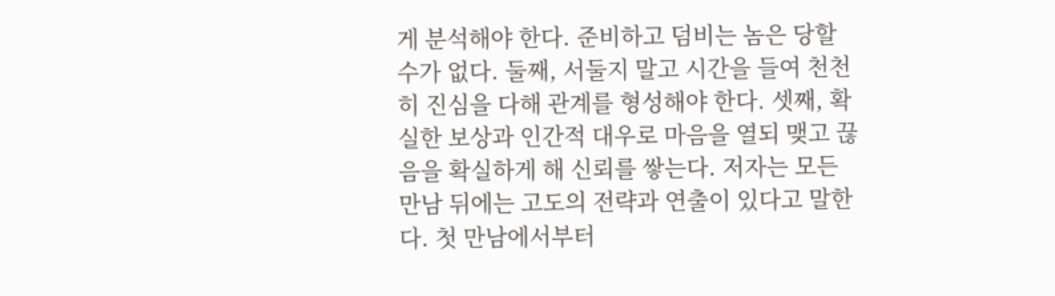게 분석해야 한다. 준비하고 덤비는 놈은 당할 수가 없다. 둘째, 서둘지 말고 시간을 들여 천천히 진심을 다해 관계를 형성해야 한다. 셋째, 확실한 보상과 인간적 대우로 마음을 열되 맺고 끊음을 확실하게 해 신뢰를 쌓는다. 저자는 모든 만남 뒤에는 고도의 전략과 연출이 있다고 말한다. 첫 만남에서부터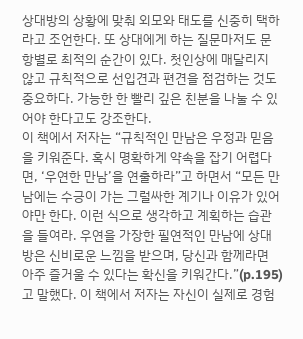상대방의 상황에 맞춰 외모와 태도를 신중히 택하라고 조언한다. 또 상대에게 하는 질문마저도 문항별로 최적의 순간이 있다. 첫인상에 매달리지 않고 규칙적으로 선입견과 편견을 점검하는 것도 중요하다. 가능한 한 빨리 깊은 친분을 나눌 수 있어야 한다고도 강조한다.
이 책에서 저자는 “규칙적인 만남은 우정과 믿음을 키워준다. 혹시 명확하게 약속을 잡기 어렵다면, ‘우연한 만남’을 연출하라”고 하면서 “모든 만남에는 수긍이 가는 그럴싸한 계기나 이유가 있어야만 한다. 이런 식으로 생각하고 계획하는 습관을 들여라. 우연을 가장한 필연적인 만남에 상대방은 신비로운 느낌을 받으며, 당신과 함께라면 아주 즐거울 수 있다는 확신을 키워간다.”(p.195)고 말했다. 이 책에서 저자는 자신이 실제로 경험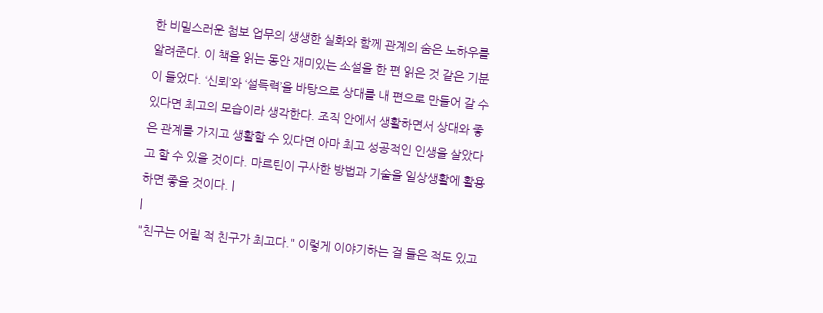한 비밀스러운 첩보 업무의 생생한 실화와 함께 관계의 숨은 노하우를 알려준다. 이 책을 읽는 동안 재미있는 소설을 한 편 읽은 것 같은 기분이 들었다. ‘신뢰’와 ‘설득력’을 바탕으로 상대를 내 편으로 만들어 갈 수 있다면 최고의 모습이라 생각한다. 조직 안에서 생활하면서 상대와 좋은 관계를 가지고 생활할 수 있다면 아마 최고 성공적인 인생을 살았다고 할 수 있을 것이다. 마르틴이 구사한 방법과 기술을 일상생활에 활용하면 좋을 것이다. |
|
"친구는 어릴 적 친구가 최고다." 이렇게 이야기하는 걸 들은 적도 있고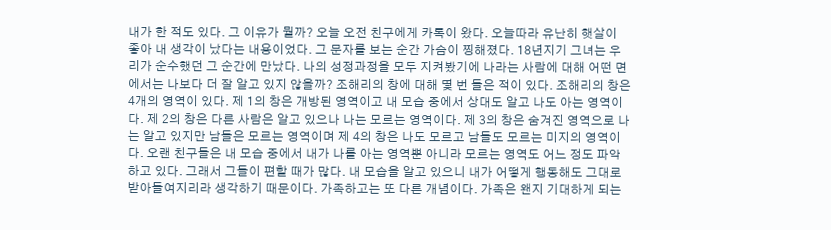내가 한 적도 있다. 그 이유가 뭘까? 오늘 오전 친구에게 카톡이 왔다. 오늘따라 유난히 햇살이 좋아 내 생각이 났다는 내용이었다. 그 문자를 보는 순간 가슴이 찡해졌다. 18년지기 그녀는 우리가 순수했던 그 순간에 만났다. 나의 성정과정을 모두 지켜봤기에 나라는 사람에 대해 어떤 면에서는 나보다 더 잘 알고 있지 않을까? 조해리의 창에 대해 몇 번 들은 적이 있다. 조해리의 창은 4개의 영역이 있다. 제 1의 창은 개방된 영역이고 내 모습 중에서 상대도 알고 나도 아는 영역이다. 제 2의 창은 다른 사람은 알고 있으나 나는 모르는 영역이다. 제 3의 창은 숨겨진 영역으로 나는 알고 있지만 남들은 모르는 영역이며 제 4의 창은 나도 모르고 남들도 모르는 미지의 영역이다. 오랜 친구들은 내 모습 중에서 내가 나를 아는 영역뿐 아니라 모르는 영역도 어느 정도 파악하고 있다. 그래서 그들이 편할 때가 많다. 내 모습을 알고 있으니 내가 어떻게 행동해도 그대로 받아들여지리라 생각하기 때문이다. 가족하고는 또 다른 개념이다. 가족은 왠지 기대하게 되는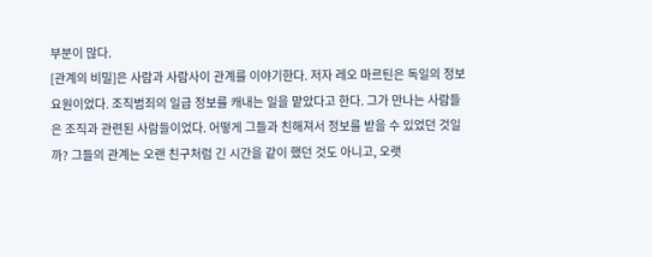부분이 많다.
[관계의 비밀]은 사람과 사람사이 관계를 이야기한다. 저자 레오 마르틴은 독일의 정보요원이었다. 조직범죄의 일급 정보를 캐내는 일을 맡았다고 한다. 그가 만나는 사람들은 조직과 관련된 사람들이었다. 어떻게 그들과 친해져서 정보를 받을 수 있었던 것일까? 그들의 관계는 오랜 친구처럼 긴 시간을 같이 했던 것도 아니고, 오랫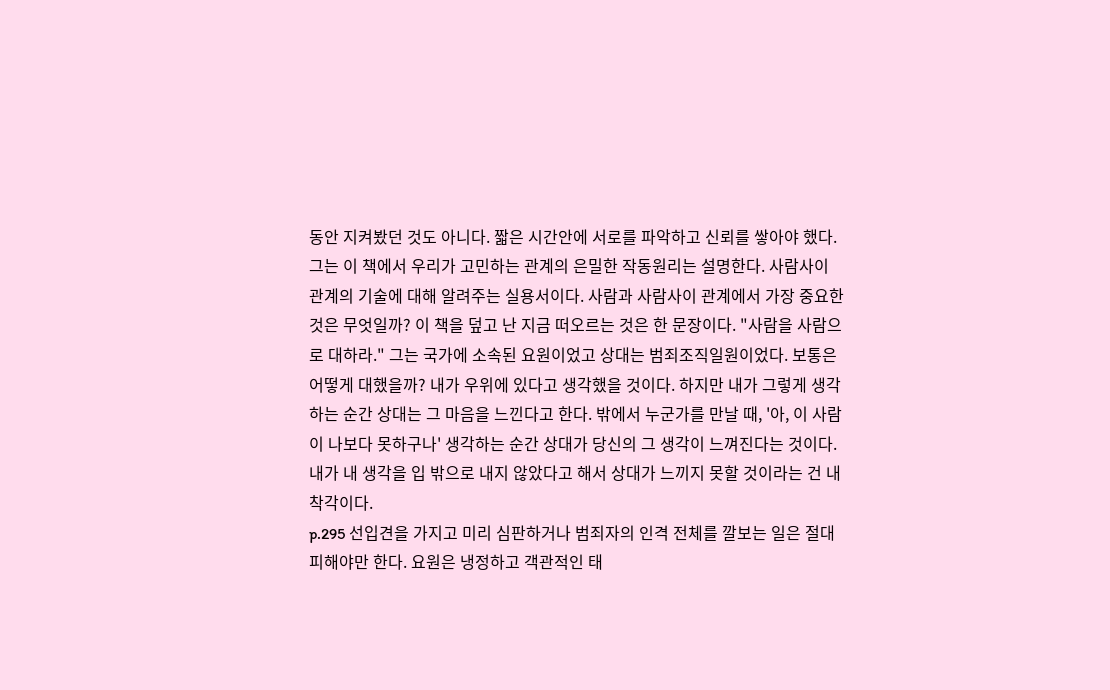동안 지켜봤던 것도 아니다. 짧은 시간안에 서로를 파악하고 신뢰를 쌓아야 했다. 그는 이 책에서 우리가 고민하는 관계의 은밀한 작동원리는 설명한다. 사람사이 관계의 기술에 대해 알려주는 실용서이다. 사람과 사람사이 관계에서 가장 중요한 것은 무엇일까? 이 책을 덮고 난 지금 떠오르는 것은 한 문장이다. "사람을 사람으로 대하라." 그는 국가에 소속된 요원이었고 상대는 범죄조직일원이었다. 보통은 어떻게 대했을까? 내가 우위에 있다고 생각했을 것이다. 하지만 내가 그렇게 생각하는 순간 상대는 그 마음을 느낀다고 한다. 밖에서 누군가를 만날 때, '아, 이 사람이 나보다 못하구나' 생각하는 순간 상대가 당신의 그 생각이 느껴진다는 것이다. 내가 내 생각을 입 밖으로 내지 않았다고 해서 상대가 느끼지 못할 것이라는 건 내 착각이다.
p.295 선입견을 가지고 미리 심판하거나 범죄자의 인격 전체를 깔보는 일은 절대 피해야만 한다. 요원은 냉정하고 객관적인 태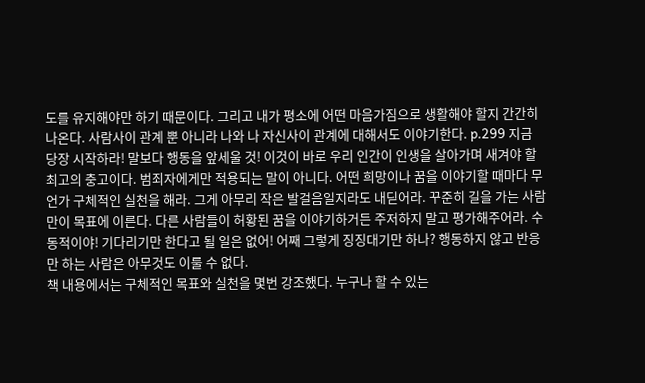도를 유지해야만 하기 때문이다. 그리고 내가 평소에 어떤 마음가짐으로 생활해야 할지 간간히 나온다. 사람사이 관계 뿐 아니라 나와 나 자신사이 관계에 대해서도 이야기한다. p.299 지금 당장 시작하라! 말보다 행동을 앞세울 것! 이것이 바로 우리 인간이 인생을 살아가며 새겨야 할 최고의 충고이다. 범죄자에게만 적용되는 말이 아니다. 어떤 희망이나 꿈을 이야기할 때마다 무언가 구체적인 실천을 해라. 그게 아무리 작은 발걸음일지라도 내딛어라. 꾸준히 길을 가는 사람만이 목표에 이른다. 다른 사람들이 허황된 꿈을 이야기하거든 주저하지 말고 평가해주어라. 수동적이야! 기다리기만 한다고 될 일은 없어! 어째 그렇게 징징대기만 하나? 행동하지 않고 반응만 하는 사람은 아무것도 이룰 수 없다.
책 내용에서는 구체적인 목표와 실천을 몇번 강조했다. 누구나 할 수 있는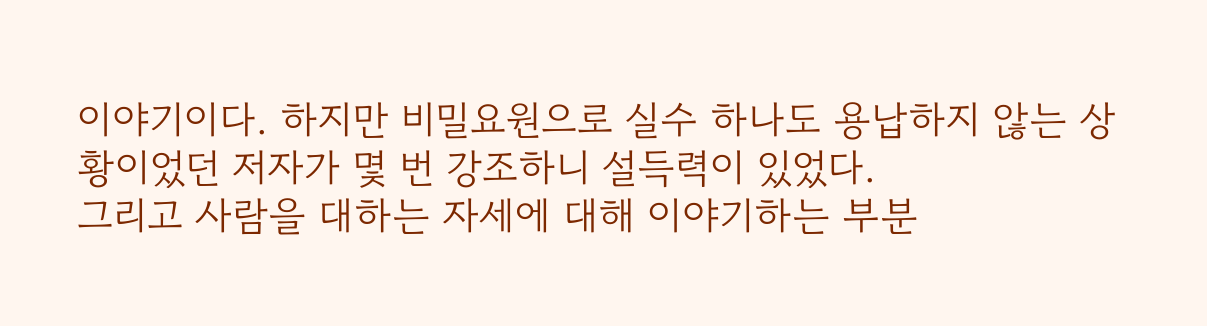이야기이다. 하지만 비밀요원으로 실수 하나도 용납하지 않는 상황이었던 저자가 몇 번 강조하니 설득력이 있었다.
그리고 사람을 대하는 자세에 대해 이야기하는 부분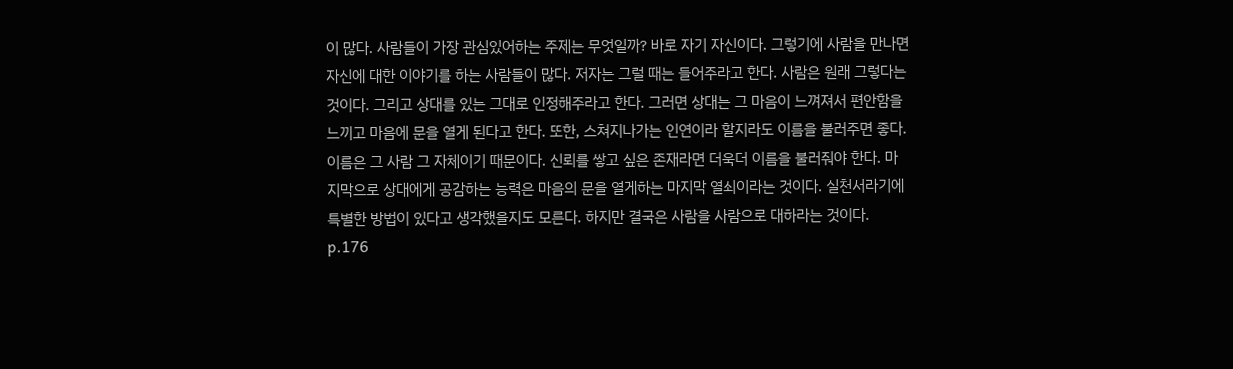이 많다. 사람들이 가장 관심있어하는 주제는 무엇일까? 바로 자기 자신이다. 그렇기에 사람을 만나면 자신에 대한 이야기를 하는 사람들이 많다. 저자는 그럴 때는 들어주라고 한다. 사람은 원래 그렇다는 것이다. 그리고 상대를 있는 그대로 인정해주라고 한다. 그러면 상대는 그 마음이 느껴져서 편안함을 느끼고 마음에 문을 열게 된다고 한다. 또한, 스쳐지나가는 인연이라 할지라도 이름을 불러주면 좋다. 이름은 그 사람 그 자체이기 때문이다. 신뢰를 쌓고 싶은 존재라면 더욱더 이름을 불러줘야 한다. 마지막으로 상대에게 공감하는 능력은 마음의 문을 열게하는 마지막 열쇠이라는 것이다. 실천서라기에 특별한 방법이 있다고 생각했을지도 모른다. 하지만 결국은 사람을 사람으로 대하라는 것이다. p.176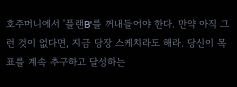호주머니에서 '플랜B'를 꺼내들어야 한다. 만약 아직 그런 것이 없다면, 지금 당장 스케치라도 해라. 당신이 목표를 계속 추구하고 달성하는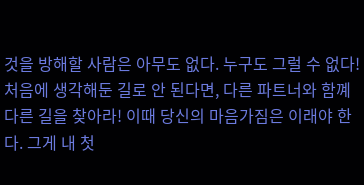것을 방해할 사람은 아무도 없다. 누구도 그럴 수 없다! 처음에 생각해둔 길로 안 된다면, 다른 파트너와 함꼐 다른 길을 찾아라! 이때 당신의 마음가짐은 이래야 한다. 그게 내 첫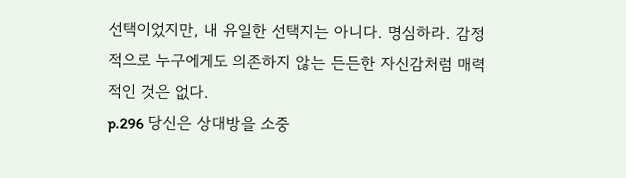선택이었지만, 내 유일한 선택지는 아니다. 명심하라. 감정적으로 누구에게도 의존하지 않는 든든한 자신감처럼 매력적인 것은 없다.
p.296 당신은 상대방을 소중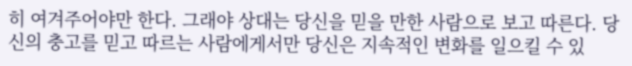히 여겨주어야만 한다. 그래야 상대는 당신을 믿을 만한 사람으로 보고 따른다. 당신의 충고를 믿고 따르는 사람에게서만 당신은 지속적인 변화를 일으킬 수 있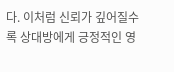다. 이처럼 신뢰가 깊어질수록 상대방에게 긍정적인 영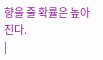향을 줄 확률은 높아진다.
|